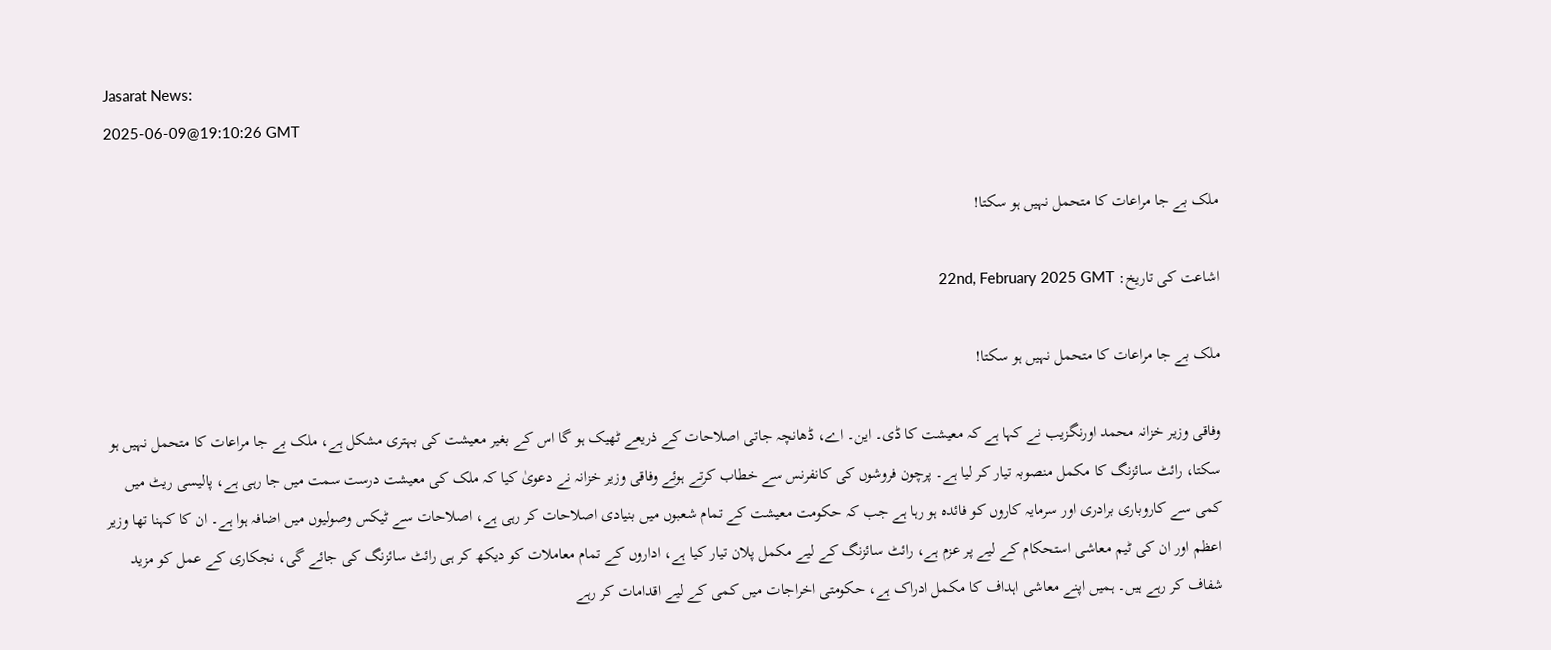Jasarat News:
2025-06-09@19:10:26 GMT

ملک بے جا مراعات کا متحمل نہیں ہو سکتا!

اشاعت کی تاریخ: 22nd, February 2025 GMT

ملک بے جا مراعات کا متحمل نہیں ہو سکتا!

وفاقی وزیر خزانہ محمد اورنگزیب نے کہا ہے کہ معیشت کا ڈی۔ این۔ اے، ڈھانچہ جاتی اصلاحات کے ذریعے ٹھیک ہو گا اس کے بغیر معیشت کی بہتری مشکل ہے، ملک بے جا مراعات کا متحمل نہیں ہو سکتا، رائٹ سائزنگ کا مکمل منصوبہ تیار کر لیا ہے۔ پرچون فروشوں کی کانفرنس سے خطاب کرتے ہوئے وفاقی وزیر خزانہ نے دعویٰ کیا کہ ملک کی معیشت درست سمت میں جا رہی ہے، پالیسی ریٹ میں کمی سے کاروباری برادری اور سرمایہ کاروں کو فائدہ ہو رہا ہے جب کہ حکومت معیشت کے تمام شعبوں میں بنیادی اصلاحات کر رہی ہے، اصلاحات سے ٹیکس وصولیوں میں اضافہ ہوا ہے۔ ان کا کہنا تھا وزیر اعظم اور ان کی ٹیم معاشی استحکام کے لیے پر عزم ہے، رائٹ سائزنگ کے لیے مکمل پلان تیار کیا ہے، اداروں کے تمام معاملات کو دیکھ کر ہی رائٹ سائزنگ کی جائے گی، نجکاری کے عمل کو مزید شفاف کر رہے ہیں۔ ہمیں اپنے معاشی اہداف کا مکمل ادراک ہے، حکومتی اخراجات میں کمی کے لیے اقدامات کر رہے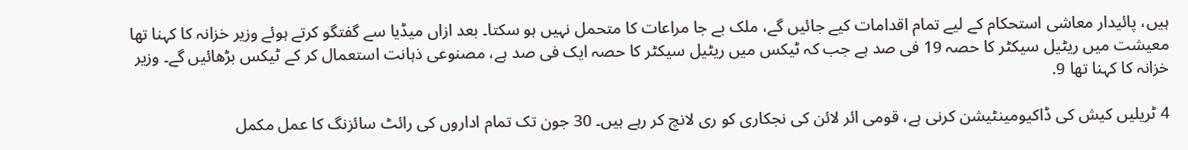ہیں، پائیدار معاشی استحکام کے لیے تمام اقدامات کیے جائیں گے، ملک بے جا مراعات کا متحمل نہیں ہو سکتا۔ بعد ازاں میڈیا سے گفتگو کرتے ہوئے وزیر خزانہ کا کہنا تھا معیشت میں ریٹیل سیکٹر کا حصہ 19 فی صد ہے جب کہ ٹیکس میں ریٹیل سیکٹر کا حصہ ایک فی صد ہے، مصنوعی ذہانت استعمال کر کے ٹیکس بڑھائیں گے۔ وزیر خزانہ کا کہنا تھا 9.

4 ٹریلیں کیش کی ڈاکیومینٹیشن کرنی ہے، قومی ائر لائن کی نجکاری کو ری لانچ کر رہے ہیں۔ 30 جون تک تمام اداروں کی رائٹ سائزنگ کا عمل مکمل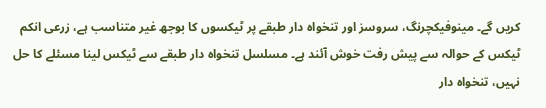کریں گے۔ مینوفیکچرنگ، سروسز اور تنخواہ دار طبقے پر ٹیکسوں کا بوجھ غیر متناسب ہے، زرعی انکم ٹیکس کے حوالہ سے پیش رفت خوش آئند ہے۔ مسلسل تنخواہ دار طبقے سے ٹیکس لینا مسئلے کا حل نہیں، تنخواہ دار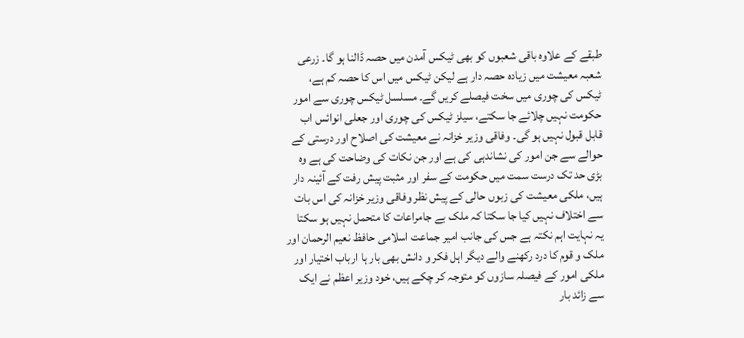طبقے کے علاوہ باقی شعبوں کو بھی ٹیکس آمدن میں حصہ ڈالنا ہو گا۔ زرعی شعبہ معیشت میں زیادہ حصہ دار ہے لیکن ٹیکس میں اس کا حصہ کم ہے، ٹیکس کی چوری میں سخت فیصلے کریں گے۔ مسلسل ٹیکس چوری سے امور حکومت نہیں چلائے جا سکتے، سیلز ٹیکس کی چوری اور جعلی انوائس اب قابل قبول نہیں ہو گی۔ وفاقی وزیر خزانہ نے معیشت کی اصلاح اور درستی کے حوالے سے جن امور کی نشاندہی کی ہے اور جن نکات کی وضاحت کی ہے وہ بڑی حد تک درست سمت میں حکومت کے سفر اور مثبت پیش رفت کے آئینہ دار ہیں، ملکی معیشت کی زبوں حالی کے پیش نظر وفاقی وزیر خزانہ کی اس بات سے اختلاف نہیں کیا جا سکتا کہ ملک بے جامراعات کا متحمل نہیں ہو سکتا یہ نہایت اہم نکتہ ہے جس کی جانب امیر جماعت اسلامی حافظ نعیم الرحمان اور ملک و قوم کا درد رکھنے والے دیگر اہل فکر و دانش بھی بار ہا ارباب اختیار اور ملکی امور کے فیصلہ سازوں کو متوجہ کر چکے ہیں، خود وزیر اعظم نے ایک سے زائد بار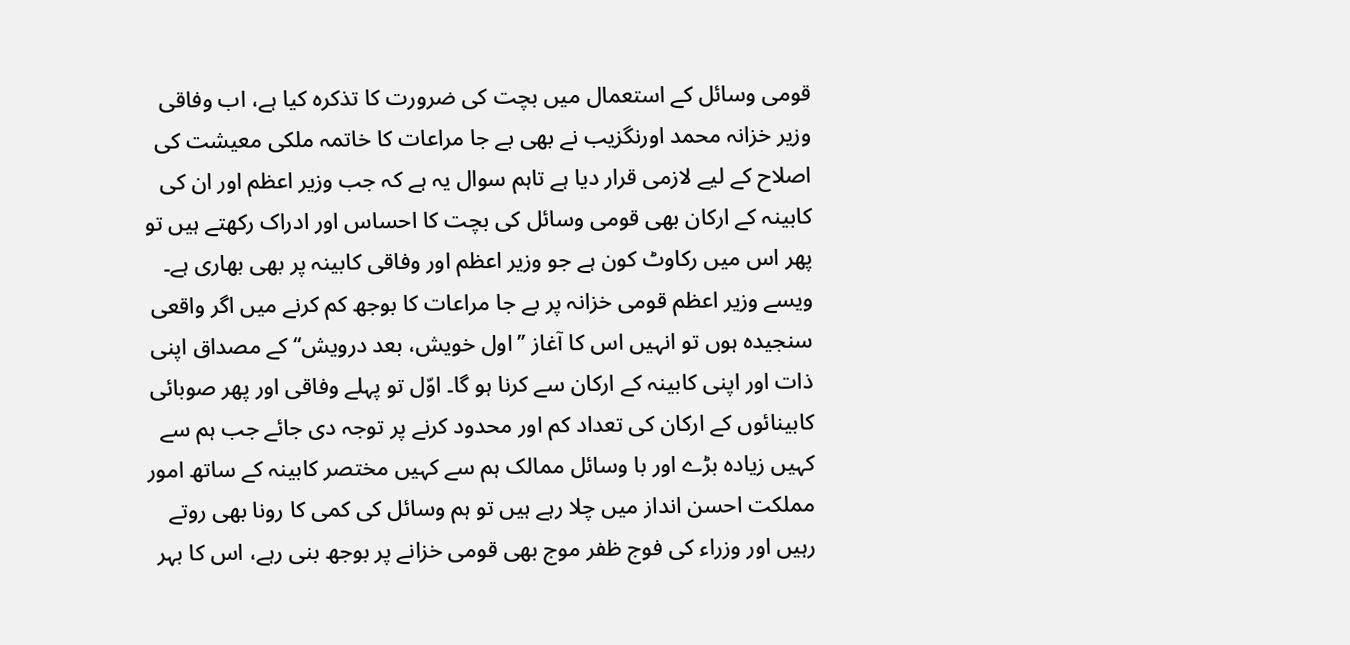قومی وسائل کے استعمال میں بچت کی ضرورت کا تذکرہ کیا ہے، اب وفاقی وزیر خزانہ محمد اورنگزیب نے بھی بے جا مراعات کا خاتمہ ملکی معیشت کی اصلاح کے لیے لازمی قرار دیا ہے تاہم سوال یہ ہے کہ جب وزیر اعظم اور ان کی کابینہ کے ارکان بھی قومی وسائل کی بچت کا احساس اور ادراک رکھتے ہیں تو پھر اس میں رکاوٹ کون ہے جو وزیر اعظم اور وفاقی کابینہ پر بھی بھاری ہے۔ ویسے وزیر اعظم قومی خزانہ پر بے جا مراعات کا بوجھ کم کرنے میں اگر واقعی سنجیدہ ہوں تو انہیں اس کا آغاز ’’اول خویش، بعد درویش‘‘ کے مصداق اپنی ذات اور اپنی کابینہ کے ارکان سے کرنا ہو گا۔ اوّل تو پہلے وفاقی اور پھر صوبائی کابینائوں کے ارکان کی تعداد کم اور محدود کرنے پر توجہ دی جائے جب ہم سے کہیں زیادہ بڑے اور با وسائل ممالک ہم سے کہیں مختصر کابینہ کے ساتھ امور مملکت احسن انداز میں چلا رہے ہیں تو ہم وسائل کی کمی کا رونا بھی روتے رہیں اور وزراء کی فوج ظفر موج بھی قومی خزانے پر بوجھ بنی رہے، اس کا بہر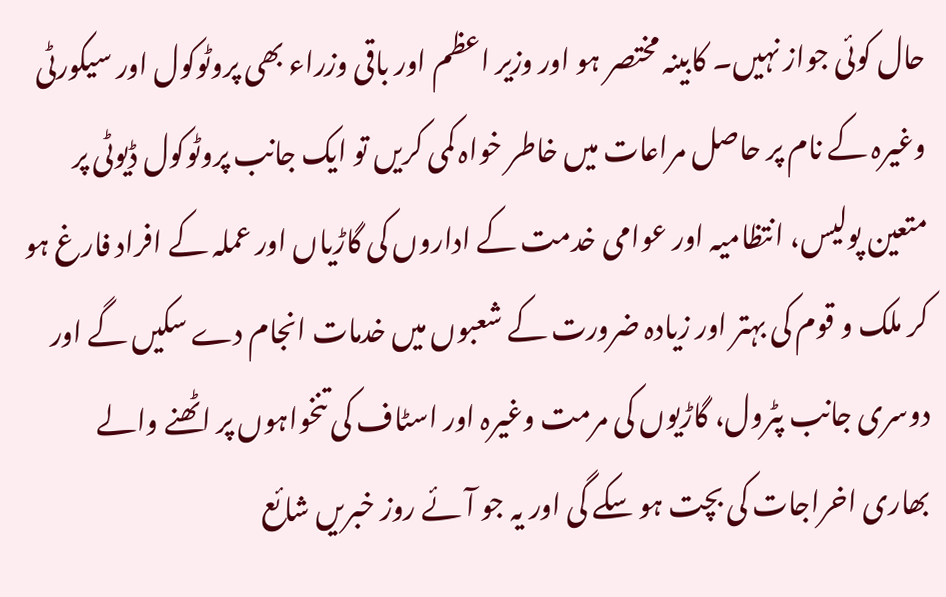حال کوئی جواز نہیں۔ کابینہ مختصر ہو اور وزیر اعظم اور باقی وزراء بھی پروٹوکول اور سیکورٹی وغیرہ کے نام پر حاصل مراعات میں خاطر خواہ کمی کریں تو ایک جانب پروٹوکول ڈیوٹی پر متعین پولیس، انتظامیہ اور عوامی خدمت کے اداروں کی گاڑیاں اور عملہ کے افراد فارغ ہو کر ملک و قوم کی بہتر اور زیادہ ضرورت کے شعبوں میں خدمات انجام دے سکیں گے اور دوسری جانب پٹرول، گاڑیوں کی مرمت وغیرہ اور اسٹاف کی تنخواہوں پر اٹھنے والے بھاری اخراجات کی بچت ہو سکے گی اور یہ جو آئے روز خبریں شائع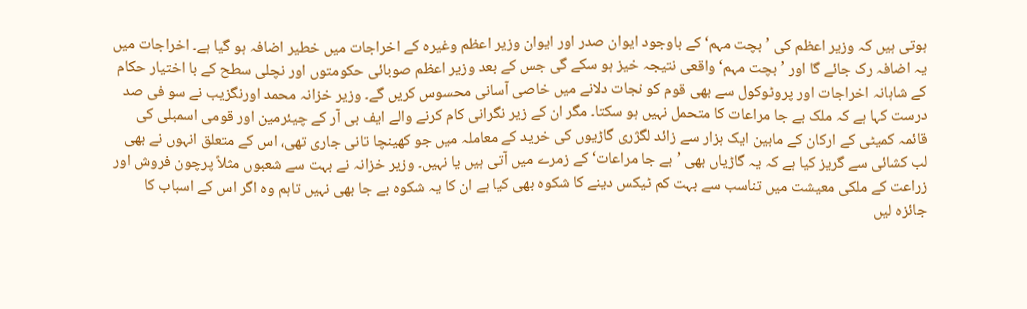ہوتی ہیں کہ وزیر اعظم کی ’بچت مہم‘ کے باوجود ایوان صدر اور ایوان وزیر اعظم وغیرہ کے اخراجات میں خطیر اضافہ ہو گیا ہے۔ اخراجات میں یہ اضافہ رک جائے گا اور ’بچت مہم‘ واقعی نتیجہ خیز ہو سکے گی جس کے بعد وزیر اعظم صوبائی حکومتوں اور نچلی سطح کے با اختیار حکام کے شاہانہ اخراجات اور پروٹوکول سے بھی قوم کو نجات دلانے میں خاصی آسانی محسوس کریں گے۔ وزیر خزانہ محمد اورنگزیب نے سو فی صد درست کہا ہے کہ ملک بے جا مراعات کا متحمل نہیں ہو سکتا۔ مگر ان کے زیر نگرانی کام کرنے والے ایف بی آر کے چیئرمین اور قومی اسمبلی کی قائمہ کمیٹی کے ارکان کے مابین ایک ہزار سے زائد لگژری گاڑیوں کی خرید کے معاملہ میں جو کھینچا تانی جاری تھی، اس کے متعلق انہوں نے بھی لب کشائی سے گریز کیا ہے کہ یہ گاڑیاں بھی ’بے جا مراعات‘ کے زمرے میں آتی ہیں یا نہیں۔ وزیر خزانہ نے بہت سے شعبوں مثلاً پرچون فروش اور زراعت کے ملکی معیشت میں تناسب سے بہت کم ٹیکس دینے کا شکوہ بھی کیا ہے ان کا یہ شکوہ بے جا بھی نہیں تاہم وہ اگر اس کے اسباب کا جائزہ لیں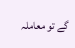گے تو معاملہ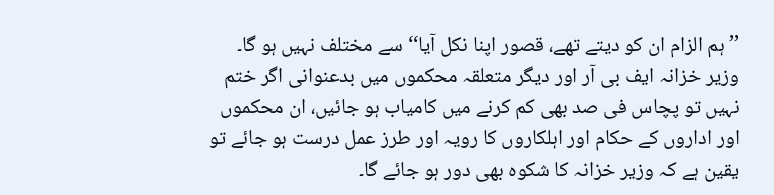’’ہم الزام ان کو دیتے تھے، قصور اپنا نکل آیا‘‘ سے مختلف نہیں ہو گا۔ وزیر خزانہ ایف بی آر اور دیگر متعلقہ محکموں میں بدعنوانی اگر ختم نہیں تو پچاس فی صد بھی کم کرنے میں کامیاب ہو جائیں، ان محکموں اور اداروں کے حکام اور اہلکاروں کا رویہ اور طرز عمل درست ہو جائے تو یقین ہے کہ وزیر خزانہ کا شکوہ بھی دور ہو جائے گا۔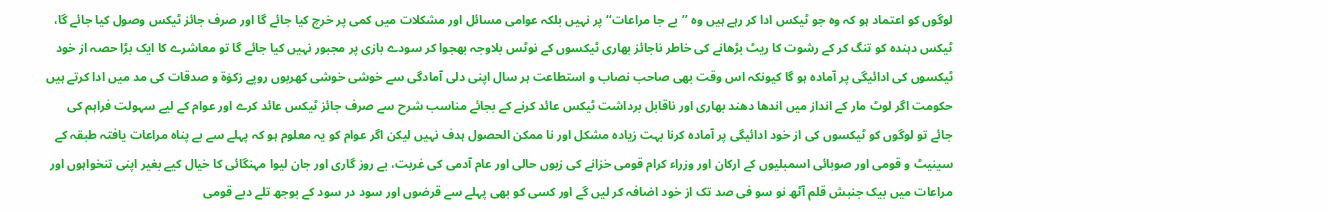لوگوں کو اعتماد ہو کہ وہ جو ٹیکس ادا کر رہے ہیں وہ ’’بے جا مراعات‘‘ پر نہیں بلکہ عوامی مسائل اور مشکلات میں کمی پر خرچ کیا جائے گا اور صرف جائز ٹیکس وصول کیا جائے گا، ٹیکس دہندہ کو تنگ کر کے رشوت کا ریٹ بڑھانے کی خاطر ناجائز بھاری ٹیکسوں کے نوٹس بلاوجہ بھجوا کر سودے بازی پر مجبور نہیں کیا جائے گا تو معاشرے کا ایک بڑا حصہ از خود ٹیکسوں کی ادائیگی پر آمادہ ہو گا کیونکہ اس وقت بھی صاحب نصاب و استطاعت ہر سال اپنی دلی آمادگی سے خوشی خوشی کھربوں روپے زکوٰۃ و صدقات کی مد میں ادا کرتے ہیں حکومت اگر لوٹ مار کے انداز میں اندھا دھند بھاری اور ناقابل برداشت ٹیکس عائد کرنے کے بجائے مناسب شرح سے صرف جائز ٹیکس عائد کرے اور عوام کے لیے سہولت فراہم کی جائے تو لوگوں کو ٹیکسوں کی از خود ادائیگی پر آمادہ کرنا بہت زیادہ مشکل اور نا ممکن الحصول ہدف نہیں لیکن اگر عوام کو یہ معلوم ہو کہ پہلے سے بے پناہ مراعات یافتہ طبقہ کے سینیٹ و قومی اور صوبائی اسمبلیوں کے ارکان اور وزراء کرام قومی خزانے کی زبوں حالی اور عام آدمی کی غربت، بے روز گاری اور جان لیوا مہنگائی کا خیال کیے بغیر اپنی تنخواہوں اور مراعات میں بیک جنبش قلم آٹھ نو سو فی صد تک از خود اضافہ کر لیں گے اور کسی کو بھی پہلے سے قرضوں اور سود در سود کے بوجھ تلے دبے قومی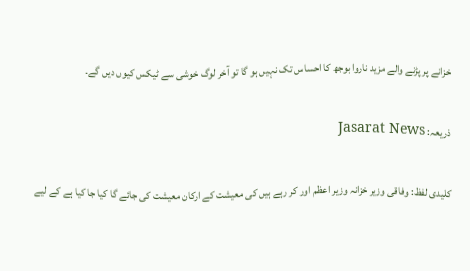خزانے پر پڑنے والے مزید ناروا بوجھ کا احساس تک نہیں ہو گا تو آخر لوگ خوشی سے ٹیکس کیوں دیں گے۔

ذریعہ: Jasarat News

کلیدی لفظ: وفاقی وزیر خزانہ وزیر اعظم اور کر رہے ہیں کی معیشت کے ارکان معیشت کی جائے گا کیا جا کیا ہے کے لیے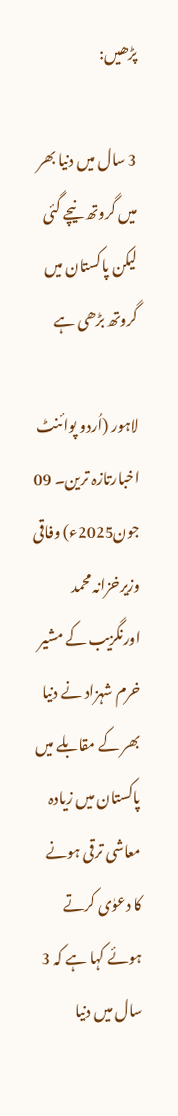پڑھیں:

3 سال میں دنیا بھر میں گروتھ نیچے گئی لیکن پاکستان میں گروتھ بڑھی ہے

لاہور (اُردو پوائنٹ اخبارتازہ ترین۔ 09 جون2025ء) وفاقی وزیرخزانہ محمد اورنگزیب کے مشیر خرم شہزاد نے دنیا بھر کے مقابلے میں پاکستان میں زیادہ معاشی ترقی ہونے کا دعوٰی کرتے ہوئے کہا ہے کہ 3 سال میں دنیا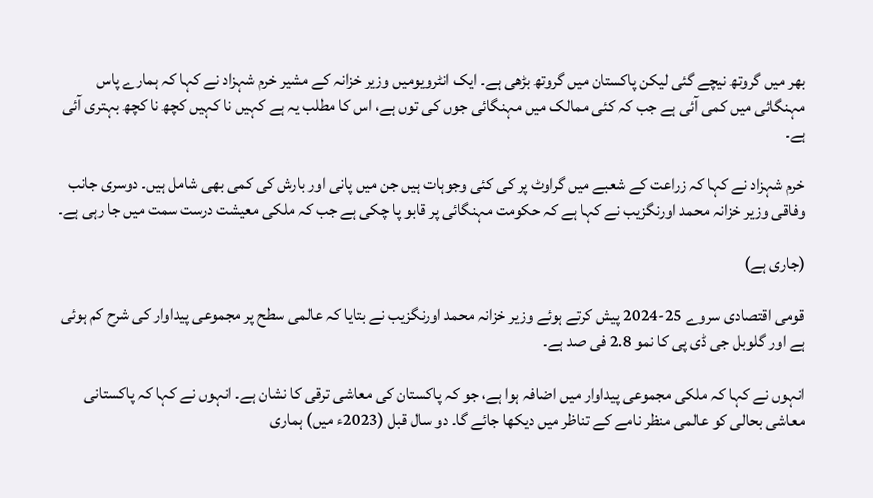بھر میں گروتھ نیچے گئی لیکن پاکستان میں گروتھ بڑھی ہے۔ ایک انٹرویومیں وزیر خزانہ کے مشیر خرم شہزاد نے کہا کہ ہمارے پاس مہنگائی میں کمی آئی ہے جب کہ کئی ممالک میں مہنگائی جوں کی توں ہے، اس کا مطلب یہ ہے کہیں نا کہیں کچھ نا کچھ بہتری آئی ہے۔

خرم شہزاد نے کہا کہ زراعت کے شعبے میں گراوٹ پر کی کئی وجوہات ہیں جن میں پانی اور بارش کی کمی بھی شامل ہیں۔ دوسری جانب وفاقی وزیر خزانہ محمد اورنگزیب نے کہا ہے کہ حکومت مہنگائی پر قابو پا چکی ہے جب کہ ملکی معیشت درست سمت میں جا رہی ہے۔

(جاری ہے)

قومی اقتصادی سروے 25-2024 پیش کرتے ہوئے وزیر خزانہ محمد اورنگزیب نے بتایا کہ عالمی سطح پر مجموعی پیداوار کی شرح کم ہوئی ہے اور گلوبل جی ڈی پی کا نمو 2.8 فی صد ہے۔

انہوں نے کہا کہ ملکی مجموعی پیداوار میں اضافہ ہوا ہے، جو کہ پاکستان کی معاشی ترقی کا نشان ہے۔ انہوں نے کہا کہ پاکستانی معاشی بحالی کو عالمی منظر نامے کے تناظر میں دیکھا جائے گا۔ دو سال قبل (2023ء میں) ہماری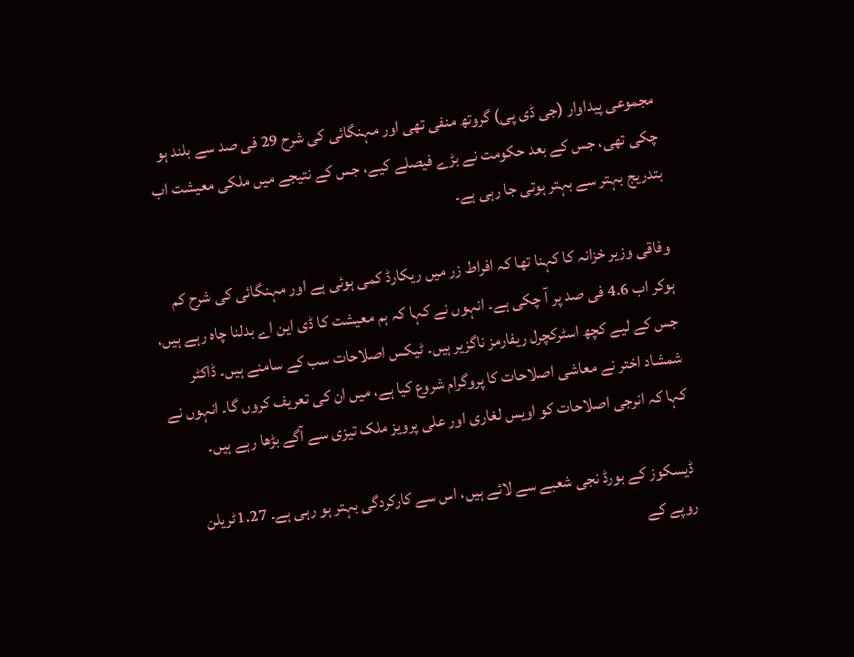مجموعی پیداوار (جی ڈی پی) گروتھ منفی تھی اور مہنگائی کی شرح 29 فی صد سے بلند ہو چکی تھی، جس کے بعد حکومت نے بڑے فیصلے کیے، جس کے نتیجے میں ملکی معیشت اب بتدریج بہتر سے بہتر ہوتی جا رہی ہے۔

وفاقی وزیر خزانہ کا کہنا تھا کہ افراط زر میں ریکارڈ کمی ہوئی ہے اور مہنگائی کی شرح کم ہوکر اب 4.6 فی صد پر آ چکی ہے۔ انہوں نے کہا کہ ہم معیشت کا ڈی این اے بدلنا چاہ رہے ہیں، جس کے لیے کچھ اسٹرکچرل ریفارمز ناگزیر ہیں۔ ٹیکس اصلاحات سب کے سامنے ہیں۔ ڈاکٹر شمشاد اختر نے معاشی اصلاحات کا پروگرام شروع کیا ہے، میں ان کی تعریف کروں گا۔ انہوں نے کہا کہ انرجی اصلاحات کو اویس لغاری اور علی پرویز ملک تیزی سے آگے بڑھا رہے ہیں۔

ڈیسکوز کے بورڈ نجی شعبے سے لائے ہیں، اس سے کارکردگی بہتر ہو رہی ہے۔ 1.27ٹریلن روپے کے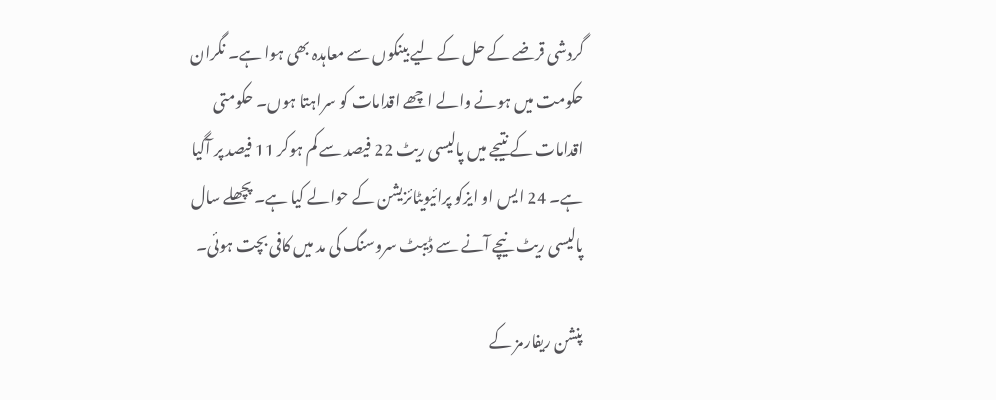گردشی قرضے کے حل کے لیے بینکوں سے معاہدہ بھی ہوا ہے۔ نگران حکومت میں ہونے والے اچھے اقدامات کو سراہتا ہوں۔ حکومتی اقدامات کے نتیجے میں پالیسی ریٹ 22 فیصد سے کم ہوکر 11 فیصد پر آگیا ہے۔ 24 ایس او ایزکو پرائیویٹائزیشن کے حوالے کیا ہے۔ پچھلے سال پالیسی ریٹ نیچے آنے سے ڈیبٹ سروسنگ کی مد میں کافی بچت ہوئی۔

پنشن ریفارمز کے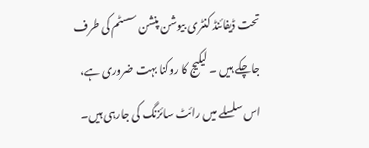تحت ڈیفائنڈ کنٹری بیوشن پنشن سسٹم کی طرف جاچکے ہیں ۔ لیکیج کا روکنا بہت ضروری ہے، اس سلسلے میں رائٹ سائزنگ کی جارہی ہیں۔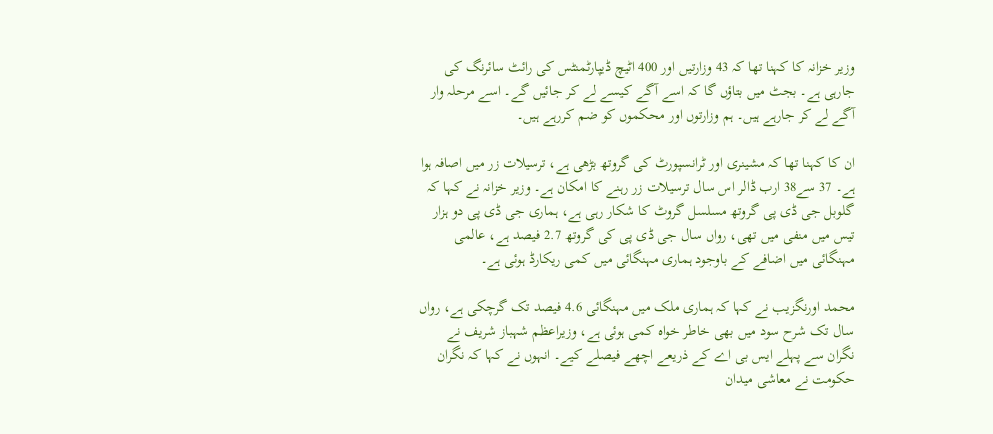وزیر خزانہ کا کہنا تھا کہ 43 وزارتیں اور 400 اٹیچ ڈیپارٹمنٹس کی رائٹ سائرنگ کی جارہی ہے۔ بجٹ میں بتاؤں گا کہ اسے آگے کیسے لے کر جائیں گے۔ اسے مرحلہ وار آگے لے کر جارہے ہیں۔ ہم وزارتوں اور محکموں کو ضم کررہے ہیں۔

ان کا کہنا تھا کہ مشینری اور ٹرانسپورٹ کی گروتھ بڑھی ہے، ترسیلات زر میں اصافہ ہوا ہے۔ 37 سے38 ارب ڈالر اس سال ترسیلات زر رہنے کا امکان ہے۔ وزیر خزانہ نے کہا کہ گلوبل جی ڈی پی گروتھ مسلسل گروٹ کا شکار رہی ہے، ہماری جی ڈی پی دو ہزار تیس میں منفی میں تھی، رواں سال جی ڈی پی کی گروتھ 2.7 فیصد ہے، عالمی مہنگائی میں اضافے کے باوجود ہماری مہنگائی میں کمی ریکارڈ ہوئی ہے۔

محمد اورنگزیب نے کہا کہ ہماری ملک میں مہنگائی 4.6 فیصد تک گرچکی ہے، رواں سال تک شرح سود میں بھی خاطر خواہ کمی ہوئی ہے، وزیراعظم شہباز شریف نے نگران سے پہلے ایس بی اے کے ذریعے اچھے فیصلے کیے۔ انہوں نے کہا کہ نگران حکومت نے معاشی میدان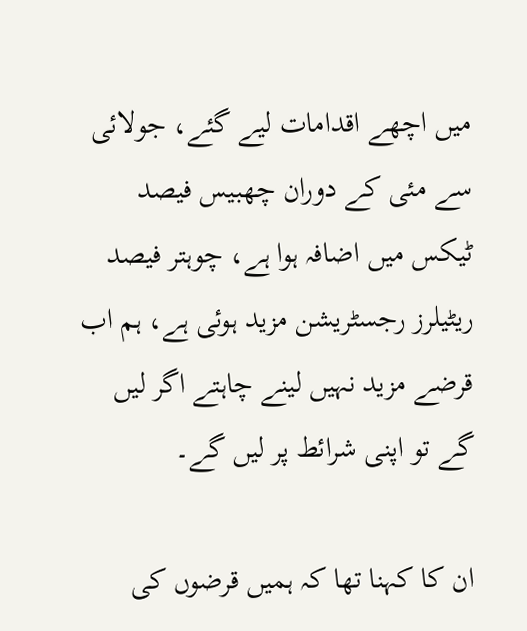میں اچھے اقدامات لیے گئے، جولائی سے مئی کے دوران چھبیس فیصد ٹیکس میں اضافہ ہوا ہے، چوہتر فیصد ریٹیلرز رجسٹریشن مزید ہوئی ہے، ہم اب قرضے مزید نہیں لینے چاہتے اگر لیں گے تو اپنی شرائط پر لیں گے۔

ان کا کہنا تھا کہ ہمیں قرضوں کی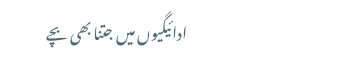ادائیگیوں میں جتنا بھی بچے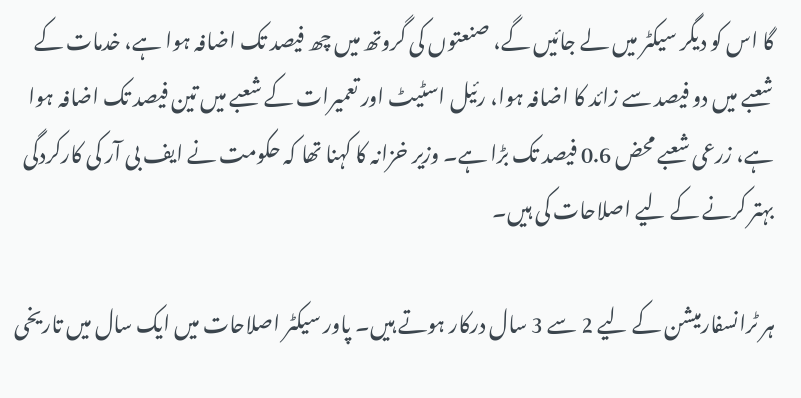گا اس کو دیگر سیکٹر میں لے جائیں گے، صنعتوں کی گروتھ میں چھ فیصد تک اضافہ ہوا ہے، خدمات کے شعبے میں دو فیصد سے زائد کا اضافہ ہوا، رئیل اسٹیٹ اور تعمیرات کے شعبے میں تین فیصد تک اضافہ ہوا ہے، زرعی شعبے محض 0.6 فیصد تک بڑا ہے۔ وزیر خزانہ کا کہنا تھا کہ حکومت نے ایف بی آر کی کارکردگی بہتر کرنے کے لیے اصلاحات کی ہیں۔

ہر ٹرانسفارمیشن کے لیے 2 سے 3 سال درکار ہوتے ہیں۔ پاور سیکٹر اصلاحات میں ایک سال میں تاریخی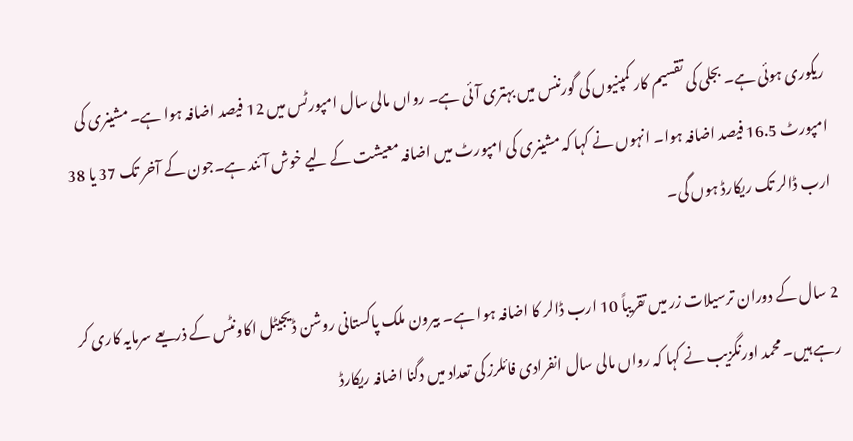ریکوری ہوئی ہے۔ بجلی کی تقسیم کار کمپنیوں کی گورننس میں بہتری آئی ہے۔ رواں مالی سال امپورٹس میں 12 فیصد اضافہ ہوا ہے۔ مشینری کی امپورٹ 16.5 فیصد اضافہ ہوا۔ انہوں نے کہا کہ مشینری کی امپورٹ میں اضافہ معیشت کے لیے خوش آئند ہے۔جون کے آخر تک 37 یا 38 ارب ڈالر تک ریکارڈ ہوں گی۔

2 سال کے دوران ترسیلات زر میں تقریباً 10 ارب ڈالر کا اضافہ ہوا ہے۔ بیرون ملک پاکستانی روشن ڈیجیٹل اکاونٹس کے ذریعے سرمایہ کاری کر رہے ہیں۔ محمد اورنگزیب نے کہا کہ رواں مالی سال انفرادی فائلرز کی تعداد میں دگنا اضافہ ریکارڈ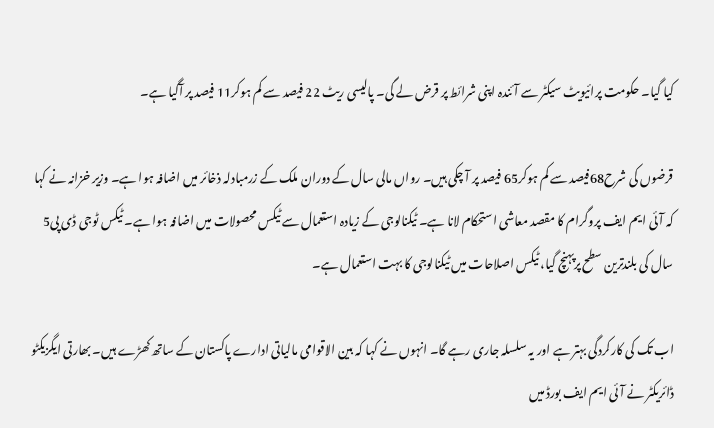کیا گیا۔ حکومت پرائیویٹ سیکٹر سے آئندہ اپنی شرائط پر قرض لے گی۔ پالیسی ریٹ 22 فیصد سے کم ہوکر11 فیصد پر آگیا ہے۔

قرضوں کی شرح68فیصد سے کم ہوکر65 فیصد پر آ چکی ہیں۔ رواں مالی سال کے دوران ملک کے زرمبادلہ ذخائر میں اضافہ ہوا ہے۔ وزیر خزانہ نے کہا کہ آئی ایم ایف پروگرام کا مقصد معاشی استحکام لانا ہے۔ ٹیکنالوجی کے زیادہ استعمال سے ٹیکس محصولات میں اضافہ ہوا ہے۔ ٹیکس ٹوجی ڈی پی5 سال کی بلندترین سطح پرپہنچ گیا، ٹیکس اصلاحات میں ٹیکنالوجی کا بہت استعمال ہے۔

اب تک کی کارکردگی بہتر ہے اور یہ سلسلہ جاری رہے گا۔ انہوں نے کہا کہ بین الاقوامی مالیاتی ادارے پاکستان کے ساتھ کھڑے ہیں۔ بھارتی ایگزیکٹو ڈائریکٹر نے آئی ایم ایف بورڈ میں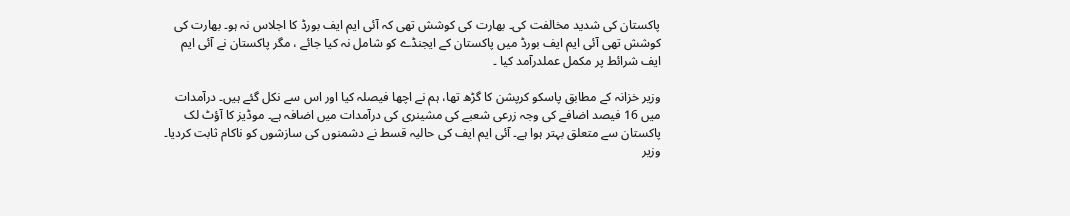پاکستان کی شدید مخالفت کی۔ بھارت کی کوشش تھی کہ آئی ایم ایف بورڈ کا اجلاس نہ ہو۔ بھارت کی کوشش تھی آئی ایم ایف بورڈ میں پاکستان کے ایجنڈے کو شامل نہ کیا جائے ، مگر پاکستان نے آئی ایم ایف شرائط پر مکمل عملدرآمد کیا ۔

وزیر خزانہ کے مطابق پاسکو کرپشن کا گڑھ تھا، ہم نے اچھا فیصلہ کیا اور اس سے نکل گئے ہیں۔ درآمدات میں 16 فیصد اضافے کی وجہ زرعی شعبے کی مشینری کی درآمدات میں اضافہ ہے۔ موڈیز کا آؤٹ لک پاکستان سے متعلق بہتر ہوا ہے۔ آئی ایم ایف کی حالیہ قسط نے دشمنوں کی سازشوں کو ناکام ثابت کردیا۔ وزیر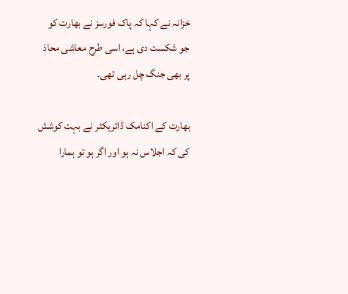خزانہ نے کہا کہ پاک فورسز نے بھارت کو جو شکست دی ہے، اسی طرح معاشی محاذ پر بھی جنگ چل رہی تھی۔

بھارت کے اکنامک ڈائریکٹر نے بہت کوشش کی کہ اجلاس نہ ہو اور اگر ہو تو ہمارا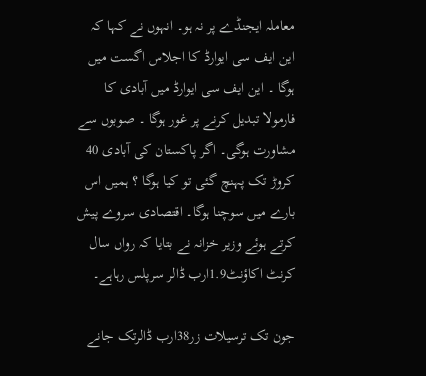معاملہ ایجنڈے پر نہ ہو۔ انہوں نے کہا کہ این ایف سی ایوارڈ کا اجلاس اگست میں ہوگا ۔ این ایف سی ایوارڈ میں آبادی کا فارمولا تبدیل کرنے پر غور ہوگا ۔ صوبوں سے مشاورت ہوگی۔ اگر پاکستان کی آبادی 40 کروڑ تک پہنچ گئی تو کیا ہوگا ؟ ہمیں اس بارے میں سوچنا ہوگا۔ اقتصادی سروے پیش کرتے ہوئے وزیر خزانہ نے بتایا کہ رواں سال کرنٹ اکاؤنٹ1.9ارب ڈالر سرپلس رہاہے۔

جون تک ترسیلات زر38ارب ڈالرتک جانے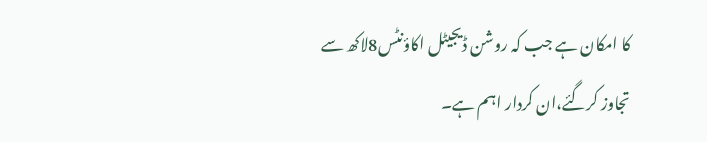کا امکان ہے جب کہ روشن ڈیجیٹل اکاؤنٹس8لاکھ سے تجاوز کرگئے،ان کردار اہم ہے۔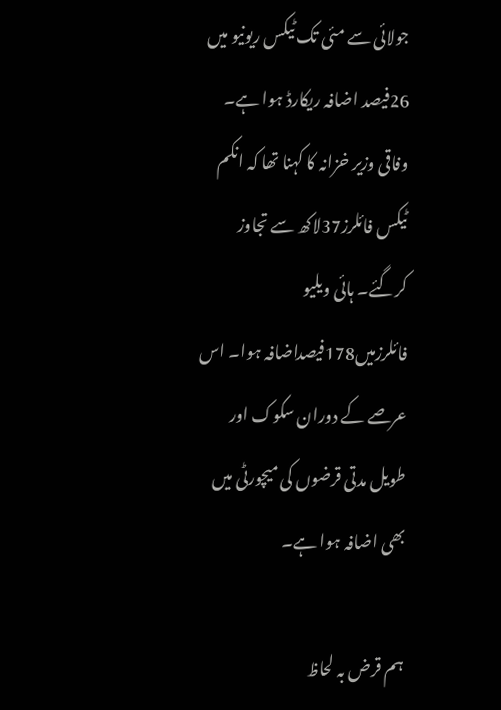جولائی سے مئی تک ٹیکس ریونیو میں 26فیصد اضافہ ریکارڈ ہوا ہے۔ وفاقی وزیر خزانہ کا کہنا تھا کہ انکم ٹیکس فائلرز37لاکھ سے تجاوز کرگئے۔ ہائی ویلیو فائلرزمیں178فیصداضافہ ہوا۔ اس عرصے کے دوران سکوک اور طویل مدتی قرضوں کی میچورٹی میں بھی اضافہ ہوا ہے۔

ہم قرض بہ لحاظ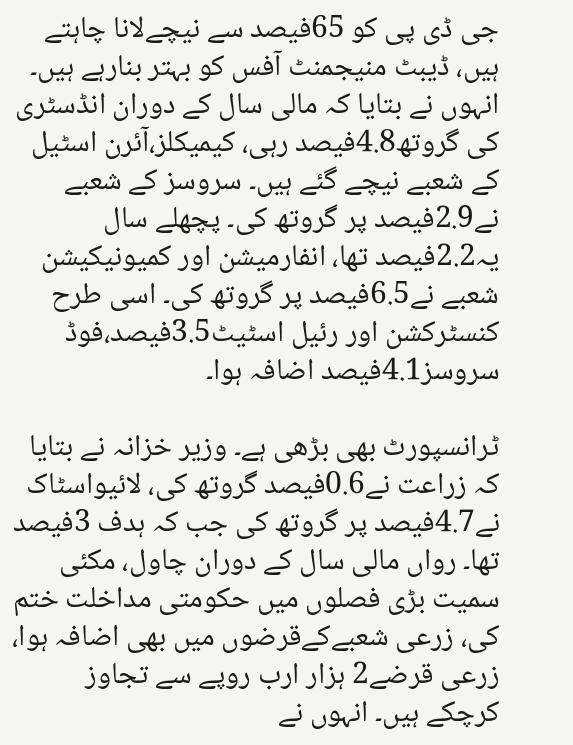جی ڈی پی کو 65فیصد سے نیچےلانا چاہتے ہیں، ڈیبٹ منیجمنٹ آفس کو بہتر بنارہے ہیں۔ انہوں نے بتایا کہ مالی سال کے دوران انڈسٹری کی گروتھ4.8فیصد رہی، کیمیکلز،آئرن اسٹیل کے شعبے نیچے گئے ہیں۔ سروسز کے شعبے نے2.9فیصد پر گروتھ کی۔ پچھلے سال یہ2.2فیصد تھا، انفارمیشن اور کمیونیکیشن شعبے نے6.5فیصد پر گروتھ کی۔ اسی طرح کنسٹرکشن اور رئیل اسٹیٹ3.5فیصد،فوڈ سروسز4.1فیصد اضافہ ہوا۔

ٹرانسپورٹ بھی بڑھی ہے۔ وزیر خزانہ نے بتایا کہ زراعت نے0.6فیصد گروتھ کی، لائیواسٹاک نے4.7فیصد پر گروتھ کی جب کہ ہدف 3فیصد تھا۔ رواں مالی سال کے دوران چاول، مکئی سمیت بڑی فصلوں میں حکومتی مداخلت ختم کی، زرعی شعبےکےقرضوں میں بھی اضافہ ہوا، زرعی قرضے2 ہزار ارب روپے سے تجاوز کرچکے ہیں۔ انہوں نے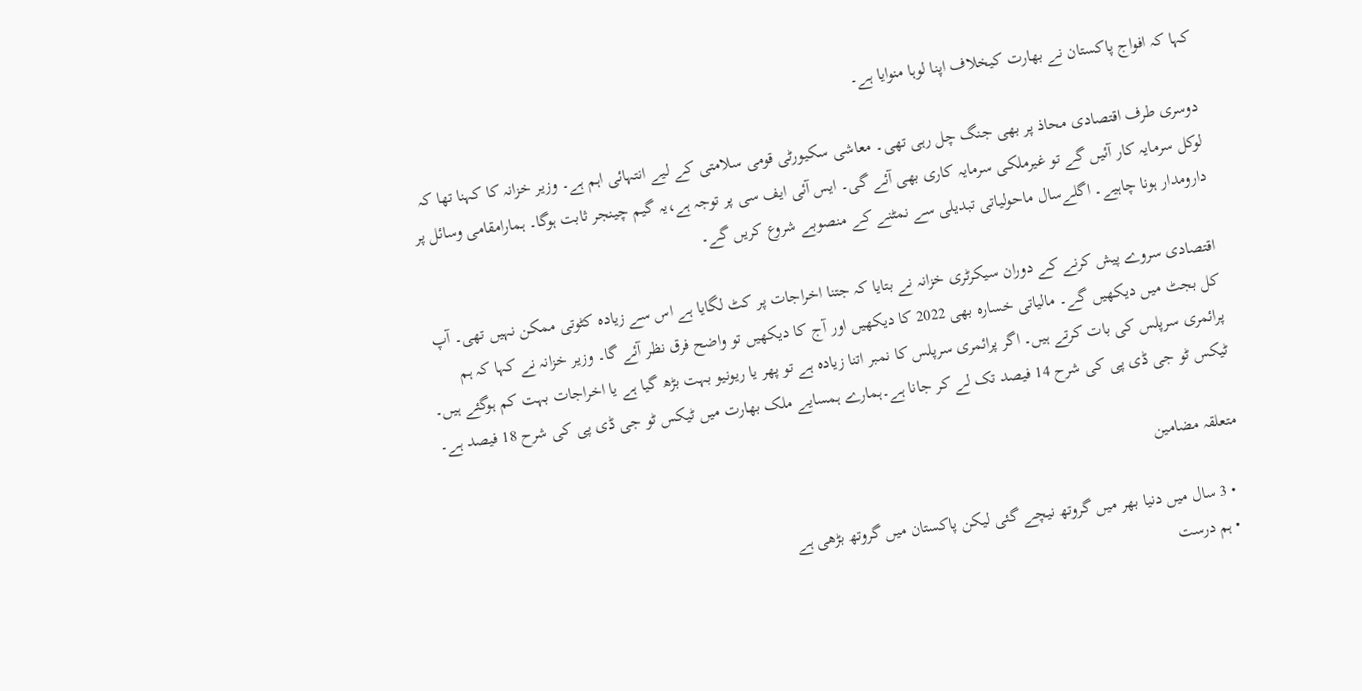کہا کہ افواج پاکستان نے بھارت کیخلاف اپنا لوہا منوایا ہے۔

دوسری طرف اقتصادی محاذ پر بھی جنگ چل رہی تھی۔ معاشی سکیورٹی قومی سلامتی کے لیے انتہائی اہم ہے۔ وزیر خزانہ کا کہنا تھا کہ لوکل سرمایہ کار آئیں گے تو غیرملکی سرمایہ کاری بھی آئے گی۔ ایس آئی ایف سی پر توجہ ہے،یہ گیم چینجر ثابت ہوگا۔ ہمارامقامی وسائل پر دارومدار ہونا چاہیے۔ اگلےسال ماحولیاتی تبدیلی سے نمٹنے کے منصوبے شروع کریں گے۔

اقتصادی سروے پیش کرنے کے دوران سیکرٹری خزانہ نے بتایا کہ جتنا اخراجات پر کٹ لگایا ہے اس سے زیادہ کٹوتی ممکن نہیں تھی۔ آپ کل بجٹ میں دیکھیں گے۔ مالیاتی خسارہ بھی 2022 کا دیکھیں اور آج کا دیکھیں تو واضح فرق نظر آئے گا۔ وزیر خزانہ نے کہا کہ ہم پرائمری سرپلس کی بات کرتے ہیں۔ اگر پرائمری سرپلس کا نمبر اتنا زیادہ ہے تو پھر یا ریونیو بہت بڑھ گیا ہے یا اخراجات بہت کم ہوگئے ہیں۔ ٹیکس ٹو جی ڈی پی کی شرح 14 فیصد تک لے کر جانا ہے۔ہمارے ہمسایے ملک بھارت میں ٹیکس ٹو جی ڈی پی کی شرح 18 فیصد ہے۔

متعلقہ مضامین

  • 3 سال میں دنیا بھر میں گروتھ نیچے گئی لیکن پاکستان میں گروتھ بڑھی ہے
  • ہم درست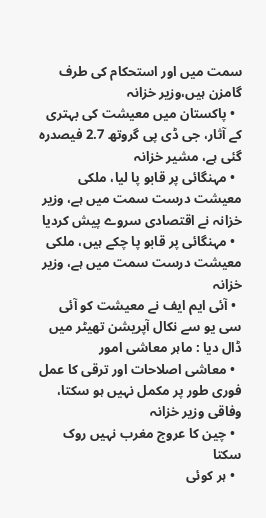سمت میں اور استحکام کی طرف گامزن ہیں،وزیر خزانہ
  • پاکستان میں معیشت کی بہتری کے آثار، جی ڈی پی گروتھ 2.7 فیصدرہ گئی ہے، مشیر خزانہ
  • مہنگائی پر قابو پا لیا، ملکی معیشت درست سمت میں ہے، وزیر خزانہ نے اقتصادی سروے پیش کردیا
  • مہنگائی پر قابو پا چکے ہیں، ملکی معیشت درست سمت میں ہے، وزیر خزانہ
  • آئی ایم ایف نے معیشت کو آئی سی یو سے نکال آپریشن تھیٹر میں ڈال دیا : ماہر معاشی امور
  • معاشی اصلاحات اور ترقی کا عمل فوری طور پر مکمل نہیں ہو سکتا، وفاقی وزیر خزانہ
  • چین کا عروج مغرب نہیں روک سکتا
  • ہر کوئی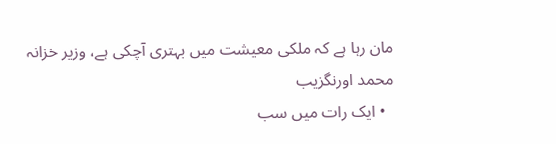مان رہا ہے کہ ملکی معیشت میں بہتری آچکی ہے، وزیر خزانہ محمد اورنگزیب
  • ایک رات میں سب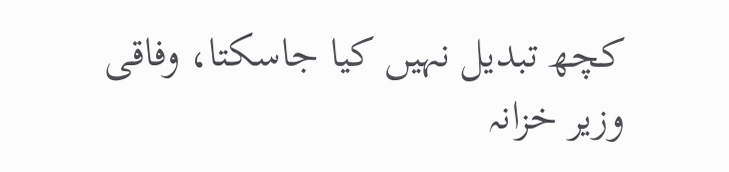کچھ تبدیل نہیں کیا جاسکتا، وفاقی وزیر خزانہ